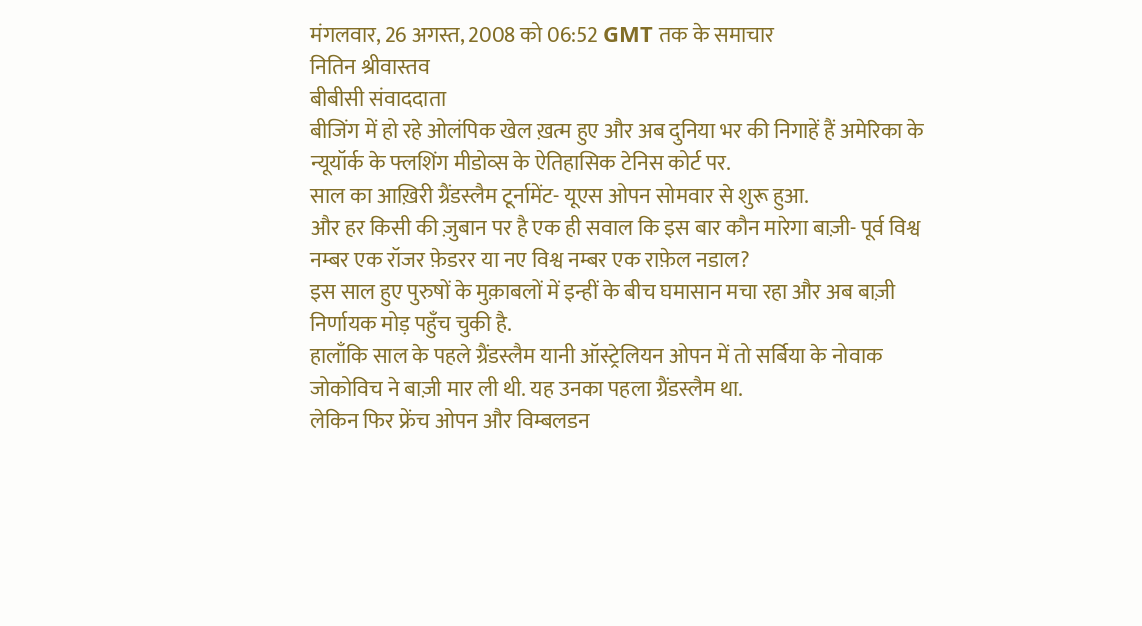मंगलवार, 26 अगस्त, 2008 को 06:52 GMT तक के समाचार
नितिन श्रीवास्तव
बीबीसी संवाददाता
बीजिंग में हो रहे ओलंपिक खेल ख़त्म हुए और अब दुनिया भर की निगाहें हैं अमेरिका के न्यूयॉर्क के फ्लशिंग मीडोव्स के ऐतिहासिक टेनिस कोर्ट पर.
साल का आख़िरी ग्रैंडस्लैम टूर्नामेंट- यूएस ओपन सोमवार से शुरू हुआ.
और हर किसी की ज़ुबान पर है एक ही सवाल कि इस बार कौन मारेगा बाज़ी- पूर्व विश्व नम्बर एक रॉजर फ़ेडरर या नए विश्व नम्बर एक राफ़ेल नडाल?
इस साल हुए पुरुषों के मुक़ाबलों में इन्हीं के बीच घमासान मचा रहा और अब बाज़ी निर्णायक मोड़ पहुँच चुकी है.
हालाँकि साल के पहले ग्रैंडस्लैम यानी ऑस्ट्रेलियन ओपन में तो सर्बिया के नोवाक जोकोविच ने बाज़ी मार ली थी. यह उनका पहला ग्रैंडस्लैम था.
लेकिन फिर फ्रेंच ओपन और विम्बलडन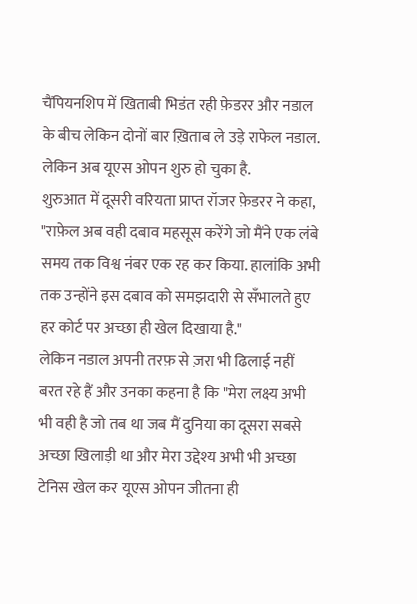चैंपियनशिप में खिताबी भिडंत रही फ़ेडरर और नडाल के बीच लेकिन दोनों बार ख़िताब ले उड़े राफेल नडाल.
लेकिन अब यूएस ओपन शुरु हो चुका है.
शुरुआत में दूसरी वरियता प्राप्त रॉजर फ़ेडरर ने कहा, "राफ़ेल अब वही दबाव महसूस करेंगे जो मैंने एक लंबे समय तक विश्व नंबर एक रह कर किया. हालांकि अभी तक उन्होंने इस दबाव को समझदारी से सँभालते हुए हर कोर्ट पर अच्छा ही खेल दिखाया है."
लेकिन नडाल अपनी तरफ़ से ज़रा भी ढिलाई नहीं बरत रहे हैं और उनका कहना है कि "मेरा लक्ष्य अभी भी वही है जो तब था जब मैं दुनिया का दूसरा सबसे अच्छा खिलाड़ी था और मेरा उद्देश्य अभी भी अच्छा टेनिस खेल कर यूएस ओपन जीतना ही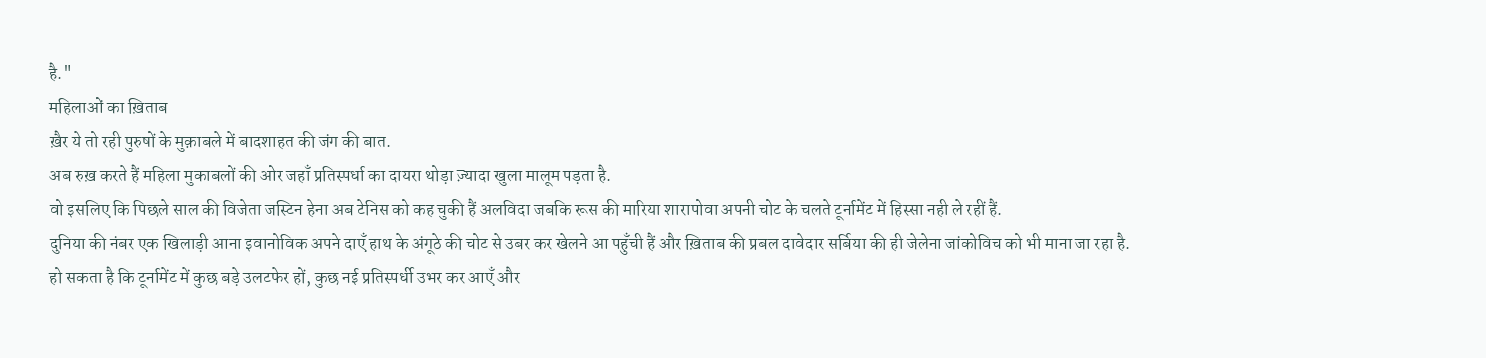है."
महिलाओं का ख़िताब
ख़ैर ये तो रही पुरुषों के मुक़ाबले में बादशाहत की जंग की बात.
अब रुख़ करते हैं महिला मुकाबलों की ओर जहाँ प्रतिस्पर्धा का दायरा थोड़ा ज़्यादा खुला मालूम पड़ता है.
वो इसलिए कि पिछले साल की विजेता जस्टिन हेना अब टेनिस को कह चुकी हैं अलविदा जबकि रूस की मारिया शारापोवा अपनी चोट के चलते टूर्नामेंट में हिस्सा नही ले रहीं हैं.
दुनिया की नंबर एक खिलाड़ी आना इवानोविक अपने दाएँ हाथ के अंगूठे की चोट से उबर कर खेलने आ पहुँची हैं और ख़िताब की प्रबल दावेदार सर्बिया की ही जेलेना जांकोविच को भी माना जा रहा है.
हो सकता है कि टूर्नामेंट में कुछ बड़े उलटफेर हों, कुछ नई प्रतिस्पर्धी उभर कर आएँ और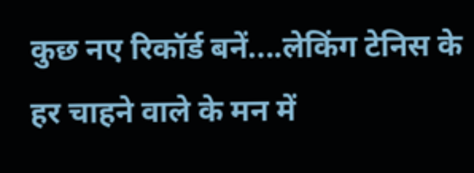कुछ नए रिकॉर्ड बनें....लेकिंग टेनिस के हर चाहने वाले के मन में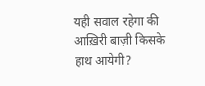यही सवाल रहेगा की आख़िरी बाज़ी किसके हाथ आयेगी?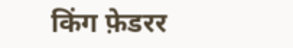किंग फ़ेडरर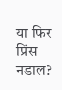या फिर प्रिंस नडाल?